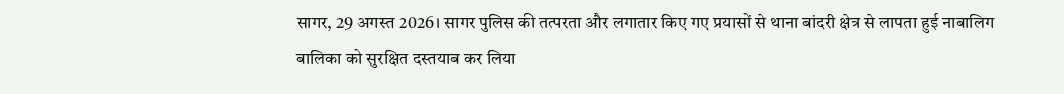सागर, 29 अगस्त 2026। सागर पुलिस की तत्परता और लगातार किए गए प्रयासों से थाना बांदरी क्षेत्र से लापता हुई नाबालिग बालिका को सुरक्षित दस्तयाब कर लिया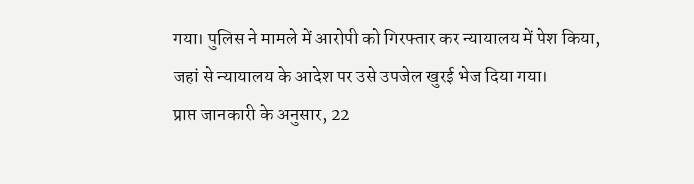गया। पुलिस ने मामले में आरोपी को गिरफ्तार कर न्यायालय में पेश किया, जहां से न्यायालय के आदेश पर उसे उपजेल खुरई भेज दिया गया।
प्राप्त जानकारी के अनुसार, 22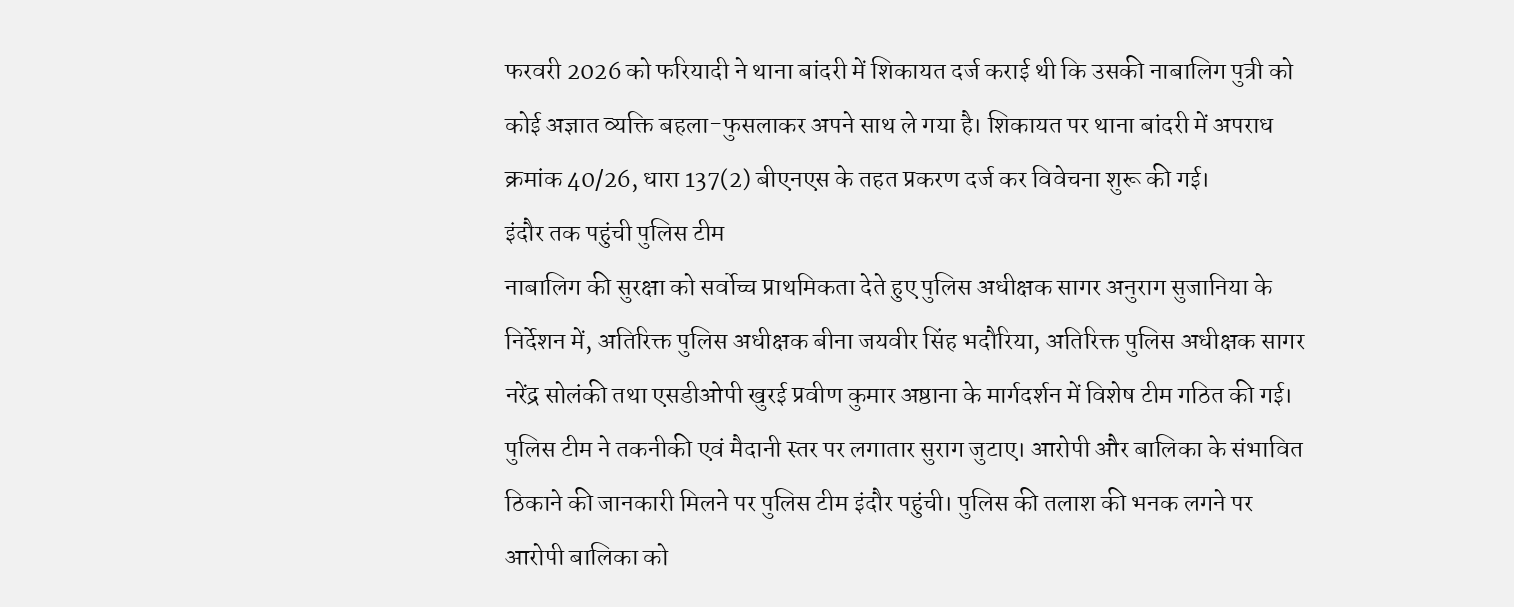फरवरी 2026 को फरियादी ने थाना बांदरी में शिकायत दर्ज कराई थी कि उसकी नाबालिग पुत्री को कोई अज्ञात व्यक्ति बहला-फुसलाकर अपने साथ ले गया है। शिकायत पर थाना बांदरी में अपराध क्रमांक 40/26, धारा 137(2) बीएनएस के तहत प्रकरण दर्ज कर विवेचना शुरू की गई।
इंदौर तक पहुंची पुलिस टीम
नाबालिग की सुरक्षा को सर्वोच्च प्राथमिकता देते हुए पुलिस अधीक्षक सागर अनुराग सुजानिया के निर्देशन में, अतिरिक्त पुलिस अधीक्षक बीना जयवीर सिंह भदौरिया, अतिरिक्त पुलिस अधीक्षक सागर नरेंद्र सोलंकी तथा एसडीओपी खुरई प्रवीण कुमार अष्ठाना के मार्गदर्शन में विशेष टीम गठित की गई।
पुलिस टीम ने तकनीकी एवं मैदानी स्तर पर लगातार सुराग जुटाए। आरोपी और बालिका के संभावित ठिकाने की जानकारी मिलने पर पुलिस टीम इंदौर पहुंची। पुलिस की तलाश की भनक लगने पर आरोपी बालिका को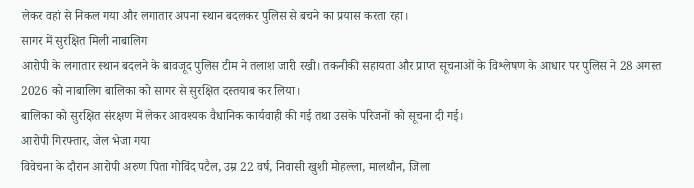लेकर वहां से निकल गया और लगातार अपना स्थान बदलकर पुलिस से बचने का प्रयास करता रहा।
सागर में सुरक्षित मिली नाबालिग
आरोपी के लगातार स्थान बदलने के बावजूद पुलिस टीम ने तलाश जारी रखी। तकनीकी सहायता और प्राप्त सूचनाओं के विश्लेषण के आधार पर पुलिस ने 28 अगस्त 2026 को नाबालिग बालिका को सागर से सुरक्षित दस्तयाब कर लिया।
बालिका को सुरक्षित संरक्षण में लेकर आवश्यक वैधानिक कार्यवाही की गई तथा उसके परिजनों को सूचना दी गई।
आरोपी गिरफ्तार, जेल भेजा गया
विवेचना के दौरान आरोपी अरुण पिता गोविंद पटैल, उम्र 22 वर्ष, निवासी खुशी मोहल्ला, मालथौन, जिला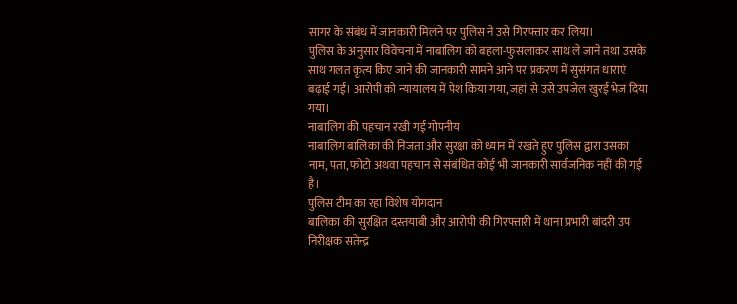सागर के संबंध में जानकारी मिलने पर पुलिस ने उसे गिरफ्तार कर लिया।
पुलिस के अनुसार विवेचना में नाबालिग को बहला-फुसलाकर साथ ले जाने तथा उसके साथ गलत कृत्य किए जाने की जानकारी सामने आने पर प्रकरण में सुसंगत धाराएं बढ़ाई गईं। आरोपी को न्यायालय में पेश किया गया, जहां से उसे उपजेल खुरई भेज दिया गया।
नाबालिग की पहचान रखी गई गोपनीय
नाबालिग बालिका की निजता और सुरक्षा को ध्यान में रखते हुए पुलिस द्वारा उसका नाम, पता, फोटो अथवा पहचान से संबंधित कोई भी जानकारी सार्वजनिक नहीं की गई है।
पुलिस टीम का रहा विशेष योगदान
बालिका की सुरक्षित दस्तयाबी और आरोपी की गिरफ्तारी में थाना प्रभारी बांदरी उप निरीक्षक सतेन्द्र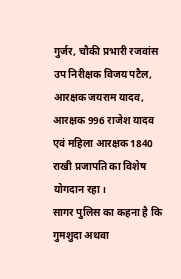गुर्जर, चौकी प्रभारी रजवांस उप निरीक्षक विजय पटैल, आरक्षक जयराम यादव, आरक्षक 996 राजेश यादव एवं महिला आरक्षक 1840 राखी प्रजापति का विशेष योगदान रहा।
सागर पुलिस का कहना है कि गुमशुदा अथवा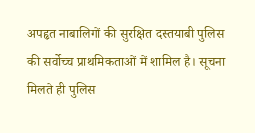अपहृत नाबालिगों की सुरक्षित दस्तयाबी पुलिस की सर्वोच्च प्राथमिकताओं में शामिल है। सूचना मिलते ही पुलिस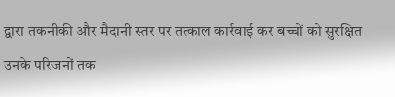द्वारा तकनीकी और मैदानी स्तर पर तत्काल कार्रवाई कर बच्चों को सुरक्षित उनके परिजनों तक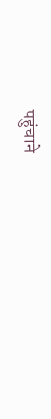पहुंचाने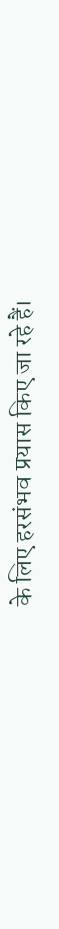के लिए हरसंभव प्रयास किए जा रहे हैं।